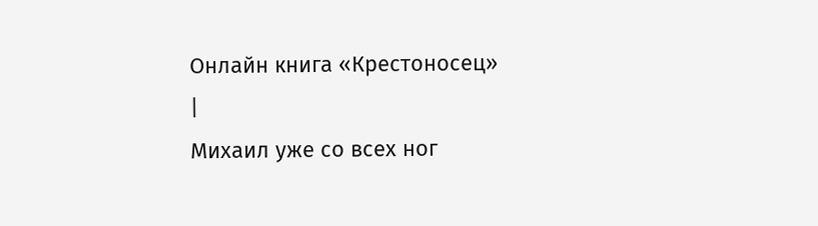Онлайн книга «Крестоносец»
|
Михаил уже со всех ног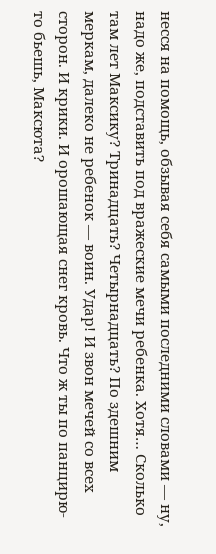несся на помощь, обзывая себя самыми последними словами — ну, надо же, подставить под вражеские мечи ребенка. Хотя… Сколько там лет Максику? Тринадцать? Четырнадцать? По здешним меркам, далеко не ребенок — воин. Удар! И звон мечей со всех сторон. И крики. И орошающая снег кровь. Что ж ты по панцирю-то бьешь, Максюта?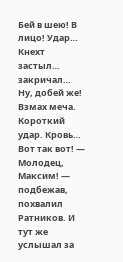Бей в шею! В лицо! Удар… Кнехт застыл… закричал… Ну, добей же! Взмах меча. Короткий удар. Кровь… Вот так вот! — Молодец, Максим! — подбежав, похвалил Ратников. И тут же услышал за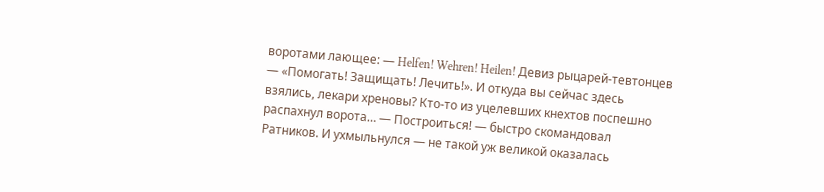воротами лающее: — Helfen! Wehren! Heilen! Девиз рыцарей-тевтонцев — «Помогать! Защищать! Лечить!». И откуда вы сейчас здесь взялись, лекари хреновы? Кто-то из уцелевших кнехтов поспешно распахнул ворота… — Построиться! — быстро скомандовал Ратников. И ухмыльнулся — не такой уж великой оказалась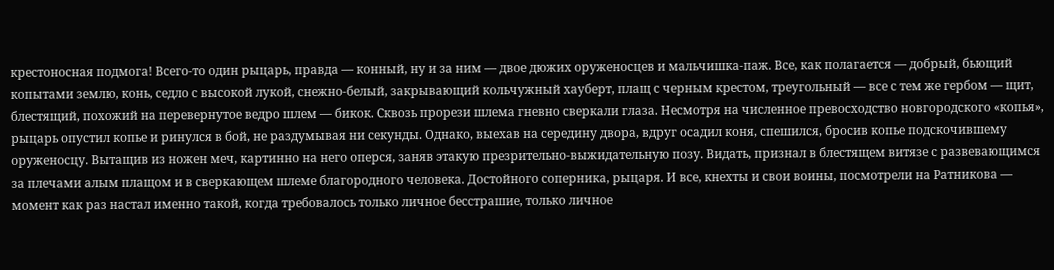крестоносная подмога! Всего-то один рыцарь, правда — конный, ну и за ним — двое дюжих оруженосцев и мальчишка-паж. Все, как полагается — добрый, бьющий копытами землю, конь, седло с высокой лукой, снежно-белый, закрывающий кольчужный хауберт, плащ с черным крестом, треугольный — все с тем же гербом — щит, блестящий, похожий на перевернутое ведро шлем — бикок. Сквозь прорези шлема гневно сверкали глаза. Несмотря на численное превосходство новгородского «копья», рыцарь опустил копье и ринулся в бой, не раздумывая ни секунды. Однако, выехав на середину двора, вдруг осадил коня, спешился, бросив копье подскочившему оруженосцу. Вытащив из ножен меч, картинно на него оперся, заняв этакую презрительно-выжидательную позу. Видать, признал в блестящем витязе с развевающимся за плечами алым плащом и в сверкающем шлеме благородного человека. Достойного соперника, рыцаря. И все, кнехты и свои воины, посмотрели на Ратникова — момент как раз настал именно такой, когда требовалось только личное бесстрашие, только личное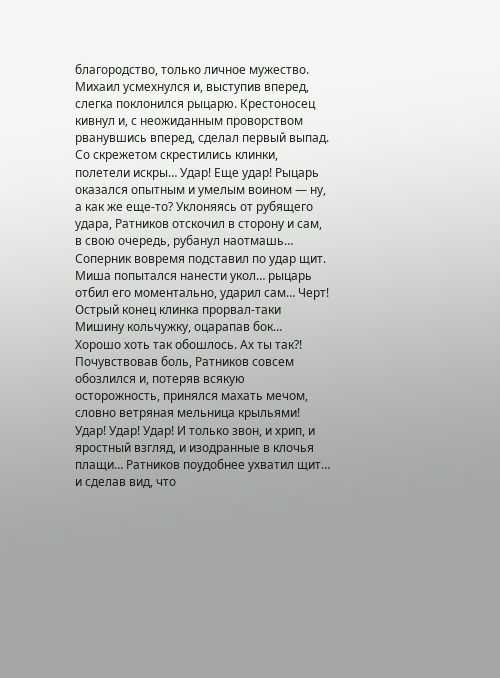благородство, только личное мужество. Михаил усмехнулся и, выступив вперед, слегка поклонился рыцарю. Крестоносец кивнул и, с неожиданным проворством рванувшись вперед, сделал первый выпад. Со скрежетом скрестились клинки, полетели искры… Удар! Еще удар! Рыцарь оказался опытным и умелым воином — ну, а как же еще-то? Уклоняясь от рубящего удара, Ратников отскочил в сторону и сам, в свою очередь, рубанул наотмашь… Соперник вовремя подставил по удар щит. Миша попытался нанести укол… рыцарь отбил его моментально, ударил сам… Черт! Острый конец клинка прорвал-таки Мишину кольчужку, оцарапав бок… Хорошо хоть так обошлось. Ах ты так?! Почувствовав боль, Ратников совсем обозлился и, потеряв всякую осторожность, принялся махать мечом, словно ветряная мельница крыльями! Удар! Удар! Удар! И только звон, и хрип, и яростный взгляд, и изодранные в клочья плащи… Ратников поудобнее ухватил щит… и сделав вид, что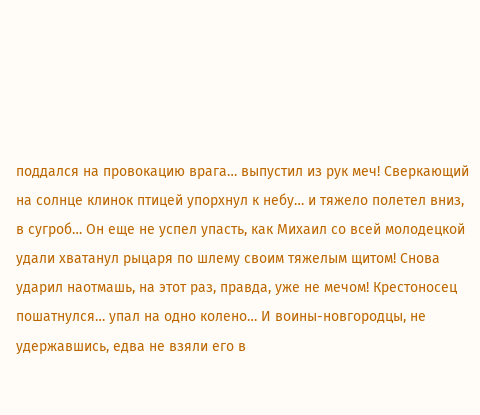поддался на провокацию врага… выпустил из рук меч! Сверкающий на солнце клинок птицей упорхнул к небу… и тяжело полетел вниз, в сугроб… Он еще не успел упасть, как Михаил со всей молодецкой удали хватанул рыцаря по шлему своим тяжелым щитом! Снова ударил наотмашь, на этот раз, правда, уже не мечом! Крестоносец пошатнулся… упал на одно колено… И воины-новгородцы, не удержавшись, едва не взяли его в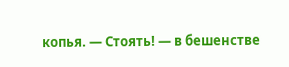копья. — Стоять! — в бешенстве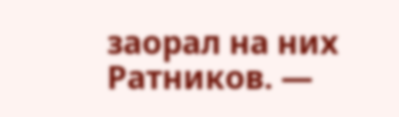заорал на них Ратников. —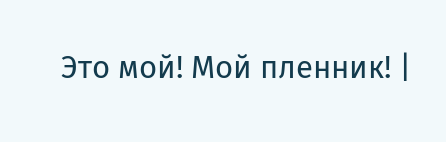Это мой! Мой пленник! |